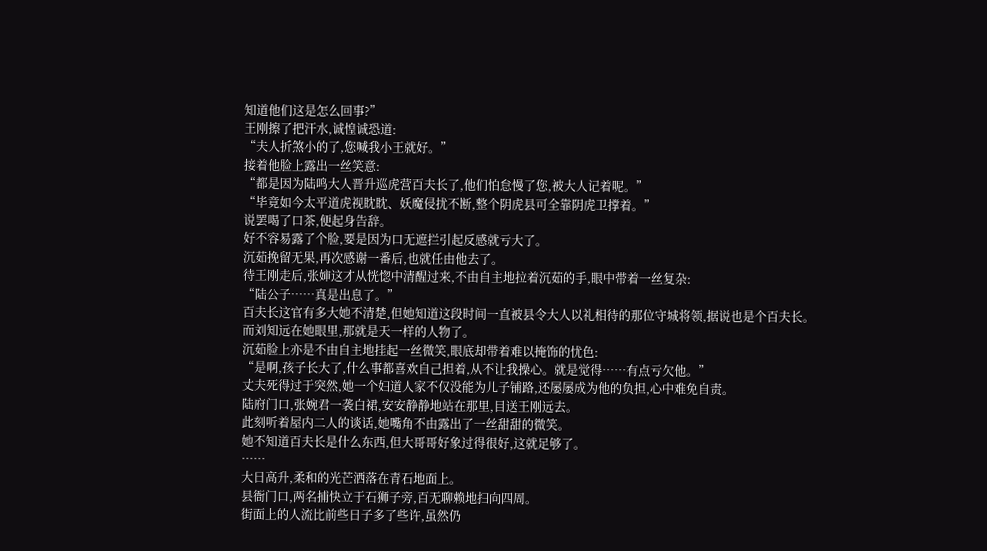知道他们这是怎么回事?”
王刚擦了把汗水,诚惶诚恐道:
“夫人折煞小的了,您喊我小王就好。”
接着他脸上露出一丝笑意:
“都是因为陆鸣大人晋升巡虎营百夫长了,他们怕怠慢了您,被大人记着呢。”
“毕竟如今太平道虎视眈眈、妖魔侵扰不断,整个阴虎县可全靠阴虎卫撑着。”
说罢喝了口茶,便起身告辞。
好不容易露了个脸,要是因为口无遮拦引起反感就亏大了。
沉茹挽留无果,再次感谢一番后,也就任由他去了。
待王刚走后,张婶这才从恍惚中清醒过来,不由自主地拉着沉茹的手,眼中带着一丝复杂:
“陆公子……真是出息了。”
百夫长这官有多大她不清楚,但她知道这段时间一直被县令大人以礼相待的那位守城将领,据说也是个百夫长。
而刘知远在她眼里,那就是天一样的人物了。
沉茹脸上亦是不由自主地挂起一丝微笑,眼底却带着难以掩饰的忧色:
“是啊,孩子长大了,什么事都喜欢自己担着,从不让我操心。就是觉得……有点亏欠他。”
丈夫死得过于突然,她一个妇道人家不仅没能为儿子铺路,还屡屡成为他的负担,心中难免自责。
陆府门口,张婉君一袭白裙,安安静静地站在那里,目送王刚远去。
此刻听着屋内二人的谈话,她嘴角不由露出了一丝甜甜的微笑。
她不知道百夫长是什么东西,但大哥哥好象过得很好,这就足够了。
……
大日高升,柔和的光芒洒落在青石地面上。
县衙门口,两名捕快立于石狮子旁,百无聊赖地扫向四周。
街面上的人流比前些日子多了些许,虽然仍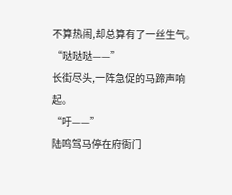不算热闹,却总算有了一丝生气。
“哒哒哒——”
长街尽头,一阵急促的马蹄声响起。
“吁——”
陆鸣驾马停在府衙门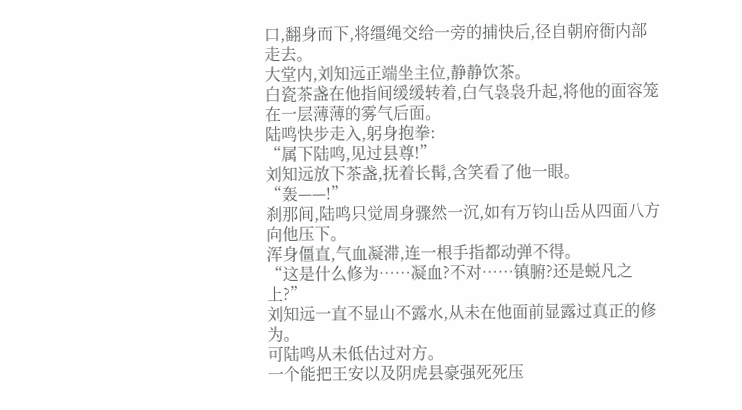口,翻身而下,将缰绳交给一旁的捕快后,径自朝府衙内部走去。
大堂内,刘知远正端坐主位,静静饮茶。
白瓷茶盏在他指间缓缓转着,白气袅袅升起,将他的面容笼在一层薄薄的雾气后面。
陆鸣快步走入,躬身抱拳:
“属下陆鸣,见过县尊!”
刘知远放下茶盏,抚着长髯,含笑看了他一眼。
“轰——!”
刹那间,陆鸣只觉周身骤然一沉,如有万钧山岳从四面八方向他压下。
浑身僵直,气血凝滞,连一根手指都动弹不得。
“这是什么修为……凝血?不对……镇腑?还是蜕凡之上?”
刘知远一直不显山不露水,从未在他面前显露过真正的修为。
可陆鸣从未低估过对方。
一个能把王安以及阴虎县豪强死死压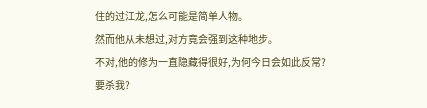住的过江龙,怎么可能是简单人物。
然而他从未想过,对方竟会强到这种地步。
不对,他的修为一直隐藏得很好,为何今日会如此反常?
要杀我?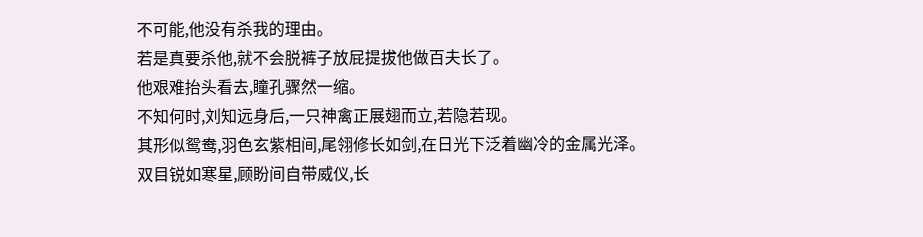不可能,他没有杀我的理由。
若是真要杀他,就不会脱裤子放屁提拔他做百夫长了。
他艰难抬头看去,瞳孔骤然一缩。
不知何时,刘知远身后,一只神禽正展翅而立,若隐若现。
其形似鸳鸯,羽色玄紫相间,尾翎修长如剑,在日光下泛着幽冷的金属光泽。
双目锐如寒星,顾盼间自带威仪,长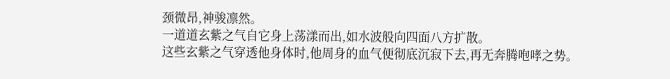颈微昂,神骏凛然。
一道道玄紫之气自它身上荡漾而出,如水波般向四面八方扩散。
这些玄紫之气穿透他身体时,他周身的血气便彻底沉寂下去,再无奔腾咆哮之势。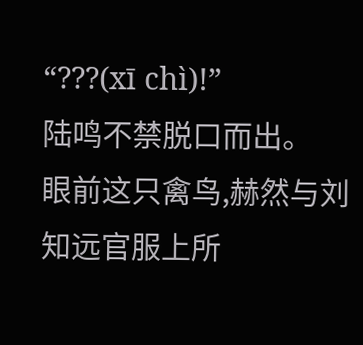“???(xī chì)!”
陆鸣不禁脱口而出。
眼前这只禽鸟,赫然与刘知远官服上所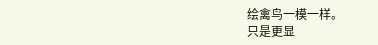绘禽鸟一模一样。
只是更显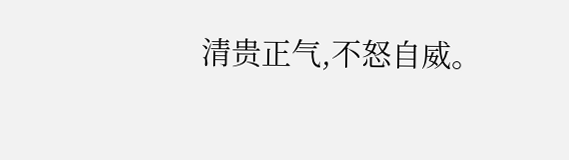清贵正气,不怒自威。